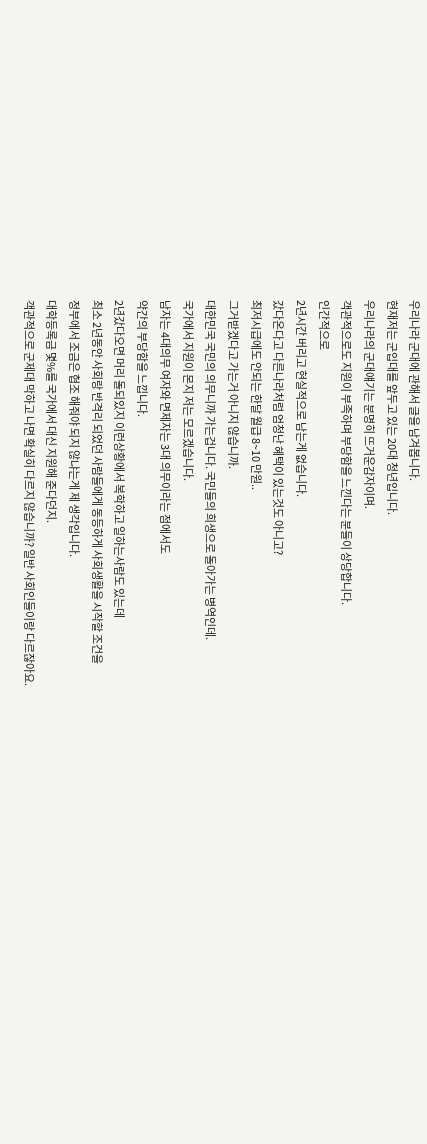우리나라 군대에 관해서 글을 남겨봅니다.
현재저는 군입대를 앞두고 있는 20대 청년입니다.
우리나라의 군대얘기는 분명히 뜨거운감자이며.
객관적으로도 지원이 부족하며 부당함을 느낀다는 분들이 상당합니다.
인간적으로
2년시간 버리고 현실적으로 남는게 없습니다.
갔다온다고 다른나라처럼 엄청난 혜택이 있는것도 아니고?
최저시급에도 안되는 한달 월급 8~10 만원..
그거받겠다고 가는거 아니지 않습니까.
대한민국 국민의 의무니까 가는겁니다. 국민들의 희생으로 돌아가는 병역인데.
국가에서 지원이 몬지 저는 모르겠습니다.
남자는 4대의무 여자와 면제자는 3대 의무이라는 점에서도
약간의 부당함을 느낍니다.
2년갔다오면 머리 돌되있지 이런상황에서 복학하고 일하는사람도 있는데
최소 2년동안 사회랑 반격리 되었던 사람들에게 동등하게 사회생활을 시작할 조건을
정부에서 조금은 협조 해줘야 되지 않냐는게 제 생각입니다.
대학등록금 몇%를 국가에서 대신 지원해 준다던지.
객관적으로 군제대 막하고 나면 확실히 다르지 않습니까? 일반 사회인들이랑 다르잖아요.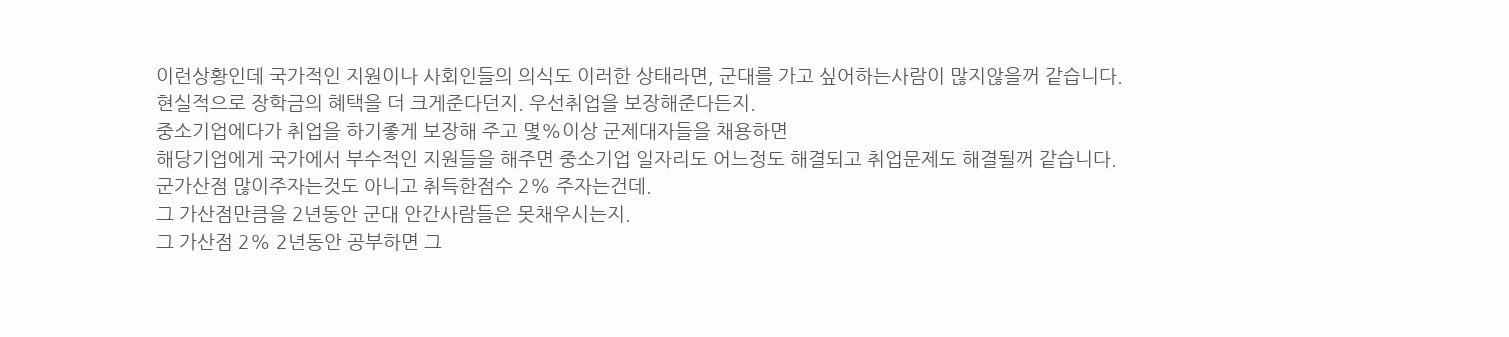이런상황인데 국가적인 지원이나 사회인들의 의식도 이러한 상태라면, 군대를 가고 싶어하는사람이 많지않을꺼 같습니다.
현실적으로 장학금의 혜택을 더 크게준다던지. 우선취업을 보장해준다든지.
중소기업에다가 취업을 하기좋게 보장해 주고 몇%이상 군제대자들을 채용하면
해당기업에게 국가에서 부수적인 지원들을 해주면 중소기업 일자리도 어느정도 해결되고 취업문제도 해결될꺼 같습니다.
군가산점 많이주자는것도 아니고 취득한점수 2% 주자는건데.
그 가산점만큼을 2년동안 군대 안간사람들은 못채우시는지.
그 가산점 2% 2년동안 공부하면 그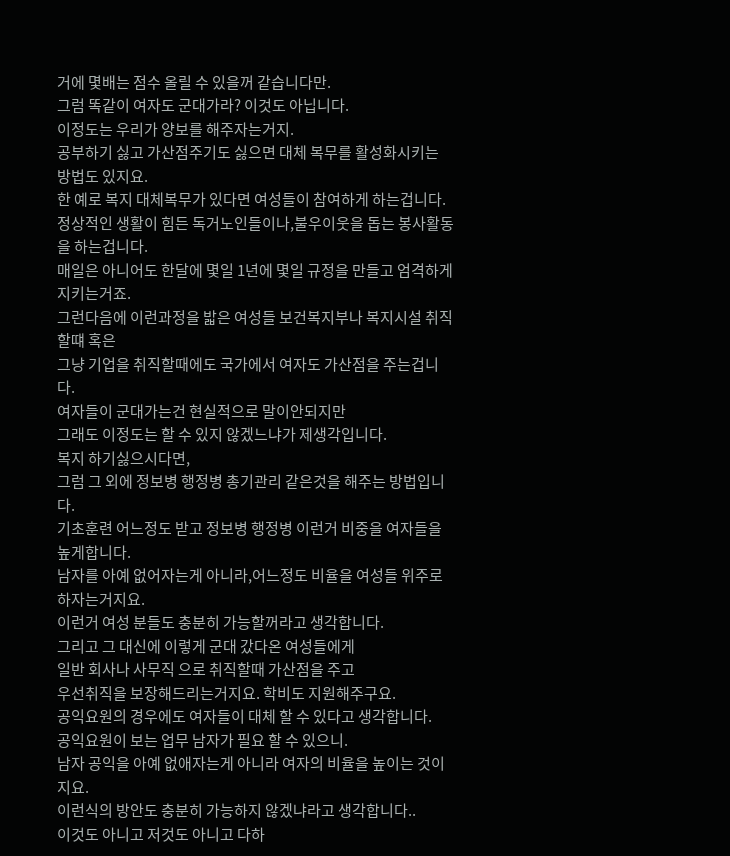거에 몇배는 점수 올릴 수 있을꺼 같습니다만.
그럼 똑같이 여자도 군대가라? 이것도 아닙니다.
이정도는 우리가 양보를 해주자는거지.
공부하기 싫고 가산점주기도 싫으면 대체 복무를 활성화시키는 방법도 있지요.
한 예로 복지 대체복무가 있다면 여성들이 참여하게 하는겁니다.
정상적인 생활이 힘든 독거노인들이나,불우이웃을 돕는 봉사활동을 하는겁니다.
매일은 아니어도 한달에 몇일 1년에 몇일 규정을 만들고 엄격하게 지키는거죠.
그런다음에 이런과정을 밟은 여성들 보건복지부나 복지시설 취직할떄 혹은
그냥 기업을 취직할때에도 국가에서 여자도 가산점을 주는겁니다.
여자들이 군대가는건 현실적으로 말이안되지만
그래도 이정도는 할 수 있지 않겠느냐가 제생각입니다.
복지 하기싫으시다면,
그럼 그 외에 정보병 행정병 총기관리 같은것을 해주는 방법입니다.
기초훈련 어느정도 받고 정보병 행정병 이런거 비중을 여자들을 높게합니다.
남자를 아예 없어자는게 아니라,어느정도 비율을 여성들 위주로 하자는거지요.
이런거 여성 분들도 충분히 가능할꺼라고 생각합니다.
그리고 그 대신에 이렇게 군대 갔다온 여성들에게
일반 회사나 사무직 으로 취직할때 가산점을 주고
우선취직을 보장해드리는거지요. 학비도 지원해주구요.
공익요원의 경우에도 여자들이 대체 할 수 있다고 생각합니다.
공익요원이 보는 업무 남자가 필요 할 수 있으니.
남자 공익을 아예 없애자는게 아니라 여자의 비율을 높이는 것이지요.
이런식의 방안도 충분히 가능하지 않겠냐라고 생각합니다..
이것도 아니고 저것도 아니고 다하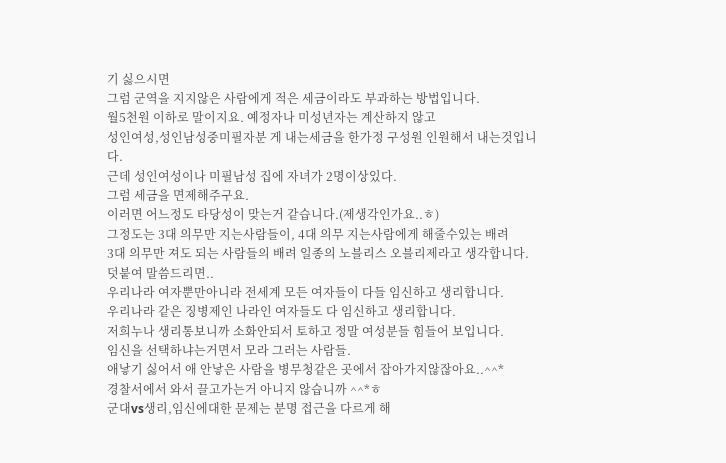기 싫으시면
그럼 군역을 지지않은 사람에게 적은 세금이라도 부과하는 방법입니다.
월5천원 이하로 말이지요. 예정자나 미성년자는 계산하지 않고
성인여성,성인남성중미필자분 게 내는세금을 한가정 구성원 인원해서 내는것입니다.
근데 성인여성이나 미필남성 집에 자녀가 2명이상있다.
그럼 세금을 면제해주구요.
이러면 어느정도 타당성이 맞는거 같습니다.(제생각인가요..ㅎ)
그정도는 3대 의무만 지는사람들이, 4대 의무 지는사람에게 해줄수있는 배려
3대 의무만 져도 되는 사람들의 배려 일종의 노블리스 오블리제라고 생각합니다.
덧붙여 말씀드리면..
우리나라 여자뿐만아니라 전세계 모든 여자들이 다들 임신하고 생리합니다.
우리나라 같은 징병제인 나라인 여자들도 다 임신하고 생리합니다.
저희누나 생리통보니까 소화안되서 토하고 정말 여성분들 힘들어 보입니다.
임신을 선택하냐는거면서 모라 그러는 사람들.
애낳기 싫어서 애 안낳은 사람을 병무청같은 곳에서 잡아가지않잖아요..^^*
경찰서에서 와서 끌고가는거 아니지 않습니까 ^^*ㅎ
군대vs생리,임신에대한 문제는 분명 접근을 다르게 해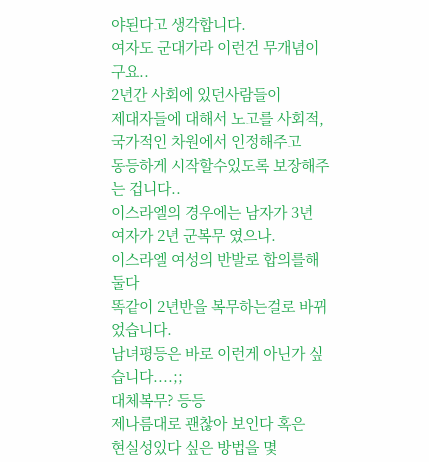야된다고 생각합니다.
여자도 군대가라 이런건 무개념이구요..
2년간 사회에 있던사람들이
제대자들에 대해서 노고를 사회적,국가적인 차원에서 인정해주고
동등하게 시작할수있도록 보장해주는 겁니다..
이스라엘의 경우에는 남자가 3년 여자가 2년 군복무 였으나.
이스라엘 여성의 반발로 합의를해 둘다
똑같이 2년반을 복무하는걸로 바뀌었습니다.
남녀평등은 바로 이런게 아닌가 싶습니다....;;
대체복무? 등등
제나름대로 괜찮아 보인다 혹은
현실성있다 싶은 방법을 몇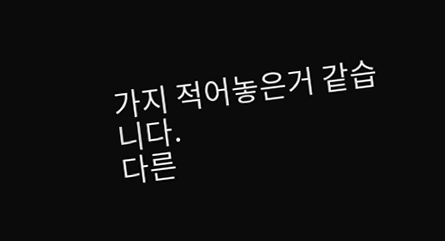가지 적어놓은거 같습니다.
다른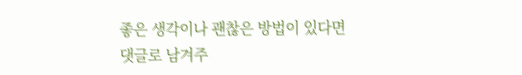좋은 생각이나 괜찮은 방법이 있다면
댓글로 남겨주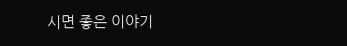시면 좋은 이야기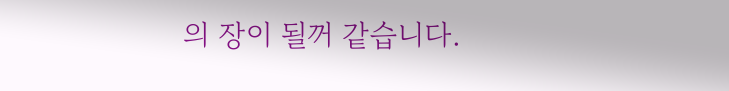의 장이 될꺼 같습니다.